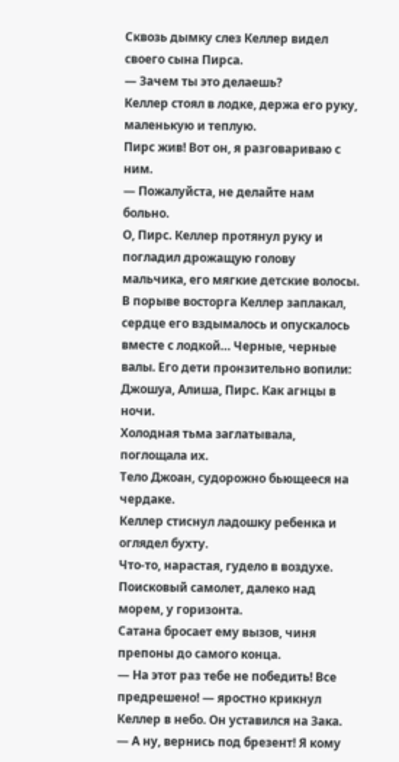Сквозь дымку слез Келлер видел своего сына Пирса.
— Зачем ты это делаешь?
Келлер стоял в лодке, держа его руку, маленькую и теплую.
Пирс жив! Вот он, я разговариваю с ним.
— Пожалуйста, не делайте нам больно.
О, Пирс. Келлер протянул руку и погладил дрожащую голову мальчика, его мягкие детские волосы. В порыве восторга Келлер заплакал, сердце его вздымалось и опускалось вместе с лодкой… Черные, черные валы. Его дети пронзительно вопили: Джошуа, Алиша, Пирс. Как агнцы в ночи.
Холодная тьма заглатывала, поглощала их.
Тело Джоан, судорожно бьющееся на чердаке.
Келлер стиснул ладошку ребенка и оглядел бухту.
Что-то, нарастая, гудело в воздухе. Поисковый самолет, далеко над морем, у горизонта.
Сатана бросает ему вызов, чиня препоны до самого конца.
— На этот раз тебе не победить! Все предрешено! — яростно крикнул Келлер в небо. Он уставился на Зака. — А ну, вернись под брезент! Я кому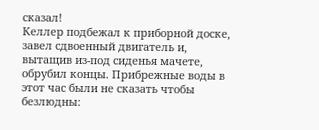сказал!
Келлер подбежал к приборной доске, завел сдвоенный двигатель и, вытащив из-под сиденья мачете, обрубил концы. Прибрежные воды в этот час были не сказать чтобы безлюдны: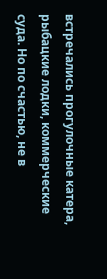встречались прогулочные катера, рыбацкие лодки, коммерческие суда. Но по счастью, не в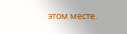этом месте.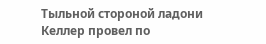Тыльной стороной ладони Келлер провел по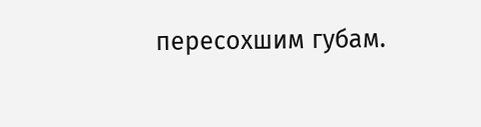пересохшим губам.